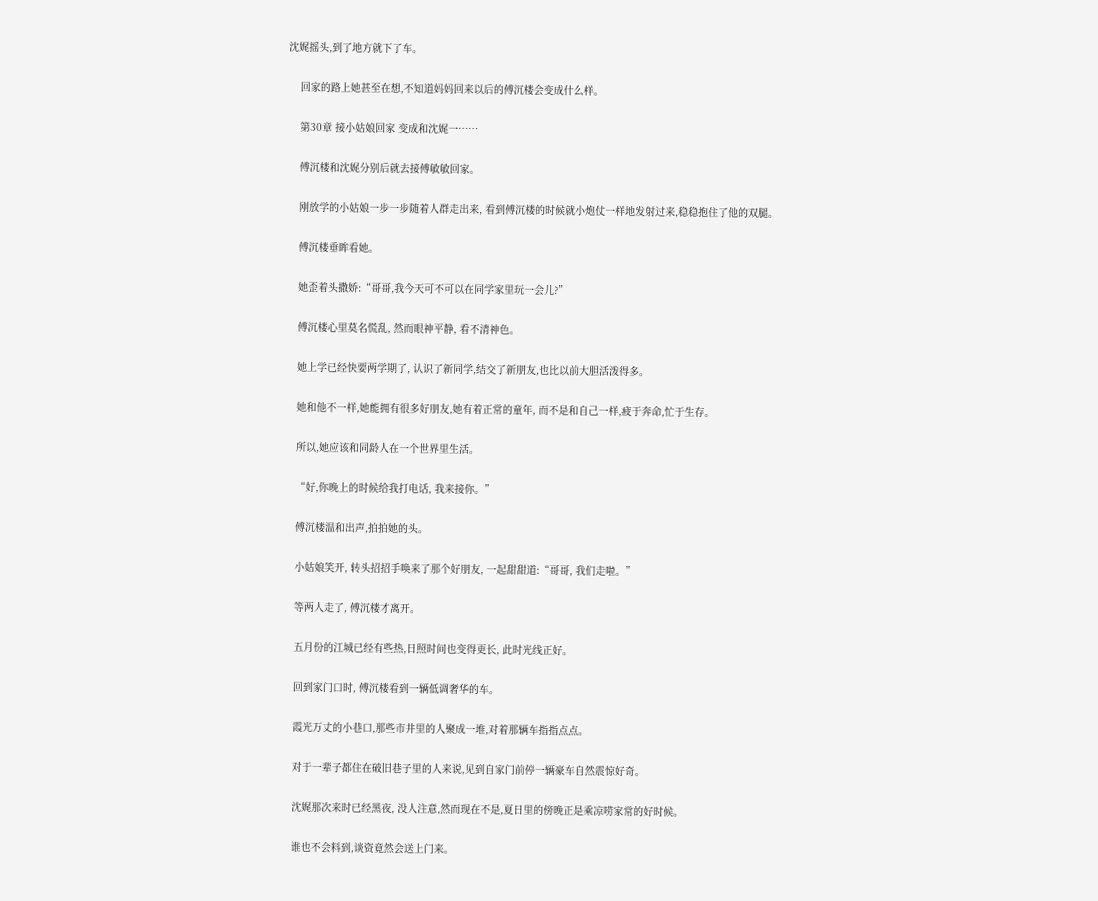沈娓摇头,到了地方就下了车。

    回家的路上她甚至在想,不知道妈妈回来以后的傅沉楼会变成什么样。

    第30章 接小姑娘回家 变成和沈娓一……

    傅沉楼和沈娓分别后就去接傅敏敏回家。

    刚放学的小姑娘一步一步随着人群走出来, 看到傅沉楼的时候就小炮仗一样地发射过来,稳稳抱住了他的双腿。

    傅沉楼垂眸看她。

    她歪着头撒娇:“哥哥,我今天可不可以在同学家里玩一会儿?”

    傅沉楼心里莫名慌乱, 然而眼神平静, 看不清神色。

    她上学已经快要两学期了, 认识了新同学,结交了新朋友,也比以前大胆活泼得多。

    她和他不一样,她能拥有很多好朋友,她有着正常的童年, 而不是和自己一样,疲于奔命,忙于生存。

    所以,她应该和同龄人在一个世界里生活。

    “好,你晚上的时候给我打电话, 我来接你。”

    傅沉楼温和出声,拍拍她的头。

    小姑娘笑开, 转头招招手唤来了那个好朋友, 一起甜甜道:“哥哥, 我们走啦。”

    等两人走了, 傅沉楼才离开。

    五月份的江城已经有些热,日照时间也变得更长, 此时光线正好。

    回到家门口时, 傅沉楼看到一辆低调奢华的车。

    霞光万丈的小巷口,那些市井里的人聚成一堆,对着那辆车指指点点。

    对于一辈子都住在破旧巷子里的人来说,见到自家门前停一辆豪车自然震惊好奇。

    沈娓那次来时已经黑夜, 没人注意,然而现在不是,夏日里的傍晚正是乘凉唠家常的好时候。

    谁也不会料到,谈资竟然会送上门来。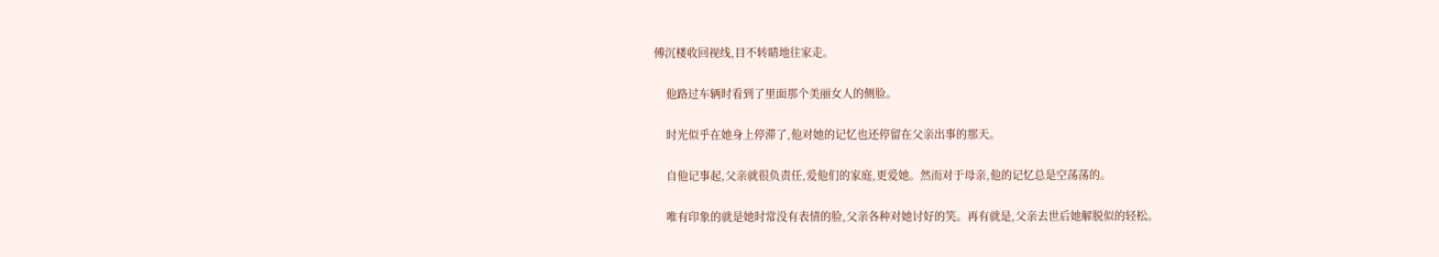傅沉楼收回视线,目不转睛地往家走。

    他路过车辆时看到了里面那个美丽女人的侧脸。

    时光似乎在她身上停滞了,他对她的记忆也还停留在父亲出事的那天。

    自他记事起,父亲就很负责任,爱他们的家庭,更爱她。然而对于母亲,他的记忆总是空荡荡的。

    唯有印象的就是她时常没有表情的脸,父亲各种对她讨好的笑。再有就是,父亲去世后她解脱似的轻松。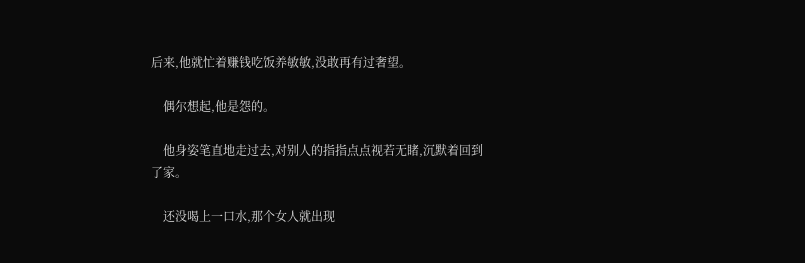后来,他就忙着赚钱吃饭养敏敏,没敢再有过奢望。

    偶尔想起,他是怨的。

    他身姿笔直地走过去,对别人的指指点点视若无睹,沉默着回到了家。

    还没喝上一口水,那个女人就出现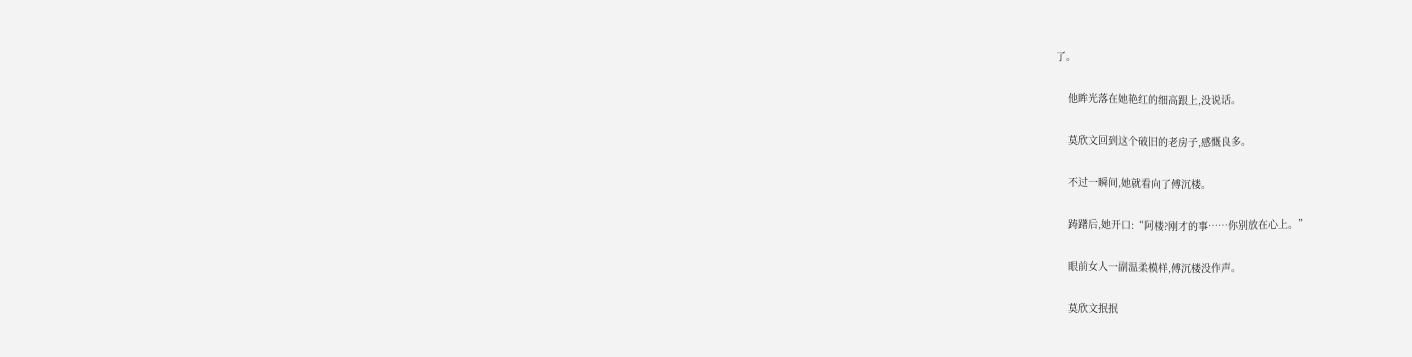了。

    他眸光落在她艳红的细高跟上,没说话。

    莫欣文回到这个破旧的老房子,感慨良多。

    不过一瞬间,她就看向了傅沉楼。

    踌躇后,她开口:“阿楼?刚才的事……你别放在心上。”

    眼前女人一副温柔模样,傅沉楼没作声。

    莫欣文抿抿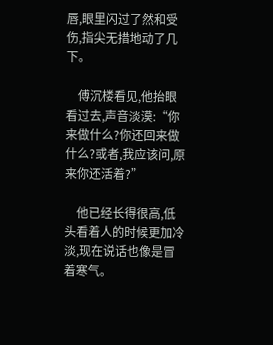唇,眼里闪过了然和受伤,指尖无措地动了几下。

    傅沉楼看见,他抬眼看过去,声音淡漠:“你来做什么?你还回来做什么?或者,我应该问,原来你还活着?”

    他已经长得很高,低头看着人的时候更加冷淡,现在说话也像是冒着寒气。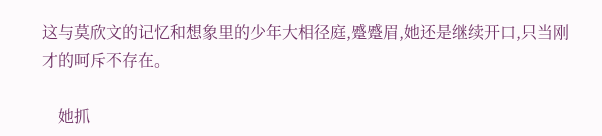这与莫欣文的记忆和想象里的少年大相径庭,蹙蹙眉,她还是继续开口,只当刚才的呵斥不存在。

    她抓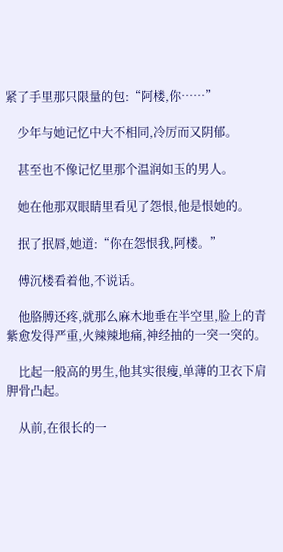紧了手里那只限量的包:“阿楼,你……”

    少年与她记忆中大不相同,冷厉而又阴郁。

    甚至也不像记忆里那个温润如玉的男人。

    她在他那双眼睛里看见了怨恨,他是恨她的。

    抿了抿唇,她道:“你在怨恨我,阿楼。”

    傅沉楼看着他,不说话。

    他胳膊还疼,就那么麻木地垂在半空里,脸上的青紫愈发得严重,火辣辣地痛,神经抽的一突一突的。

    比起一般高的男生,他其实很瘦,单薄的卫衣下肩胛骨凸起。

    从前,在很长的一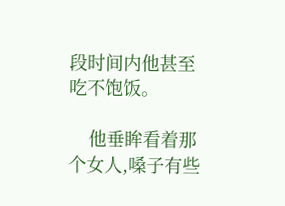段时间内他甚至吃不饱饭。

    他垂眸看着那个女人,嗓子有些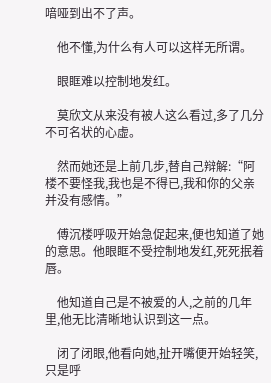喑哑到出不了声。

    他不懂,为什么有人可以这样无所谓。

    眼眶难以控制地发红。

    莫欣文从来没有被人这么看过,多了几分不可名状的心虚。

    然而她还是上前几步,替自己辩解:“阿楼不要怪我,我也是不得已,我和你的父亲并没有感情。”

    傅沉楼呼吸开始急促起来,便也知道了她的意思。他眼眶不受控制地发红,死死抿着唇。

    他知道自己是不被爱的人,之前的几年里,他无比清晰地认识到这一点。

    闭了闭眼,他看向她,扯开嘴便开始轻笑,只是呼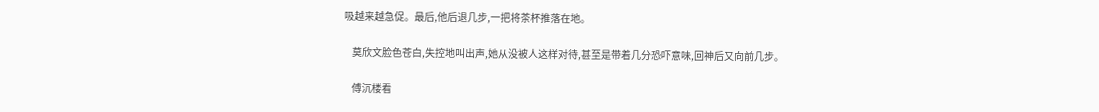吸越来越急促。最后,他后退几步,一把将茶杯推落在地。

    莫欣文脸色苍白,失控地叫出声,她从没被人这样对待,甚至是带着几分恐吓意味,回神后又向前几步。

    傅沉楼看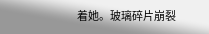着她。玻璃碎片崩裂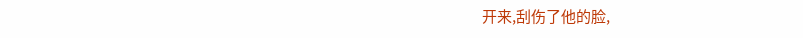开来,刮伤了他的脸,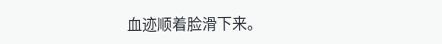血迹顺着脸滑下来。